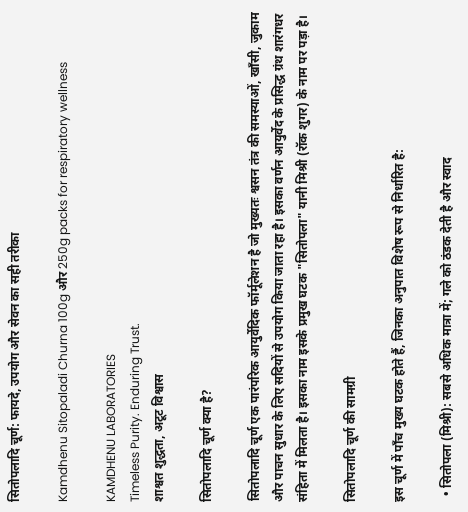सितोपलादि चूर्ण: फायदे, उपयोग और सेवन का सही तरीका

Kamdhenu Sitopaladi Churna 100g और 250g packs for respiratory wellness

KAMDHENU LABORATORIES
Timeless Purity. Enduring Trust.
शाश्वत शुद्धता, अटूट विश्वास

सितोपलादि चूर्ण क्या है?

सितोपलादि चूर्ण एक पारंपरिक आयुर्वेदिक फॉर्मूलेशन है जो मुख्यतः श्वसन तंत्र की समस्याओं, खाँसी, जुकाम और पाचन सुधार के लिए सदियों से उपयोग किया जाता रहा है। इसका वर्णन आयुर्वेद के प्रसिद्ध ग्रंथ शारंगधर संहिता में मिलता है। इसका नाम इसके प्रमुख घटक "सितोपला" यानी मिश्री (रॉक शुगर) के नाम पर पड़ा है।

सितोपलादि चूर्ण की सामग्री

इस चूर्ण में पाँच मुख्य घटक होते हैं, जिनका अनुपात विशेष रूप से निर्धारित है:

  • सितोपला (मिश्री): सबसे अधिक मात्रा में; गले को ठंडक देती है और स्वाद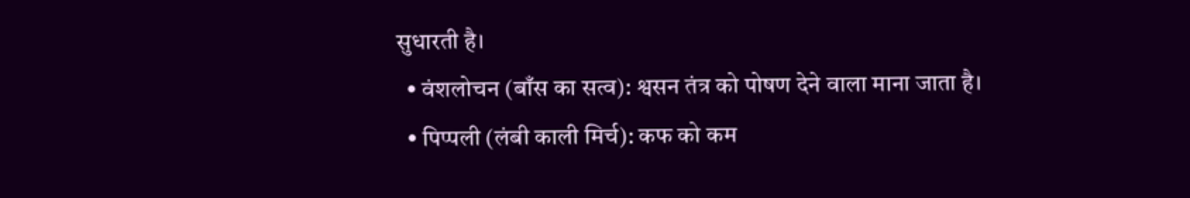सुधारती है।
  • वंशलोचन (बाँस का सत्व): श्वसन तंत्र को पोषण देने वाला माना जाता है।
  • पिप्पली (लंबी काली मिर्च): कफ को कम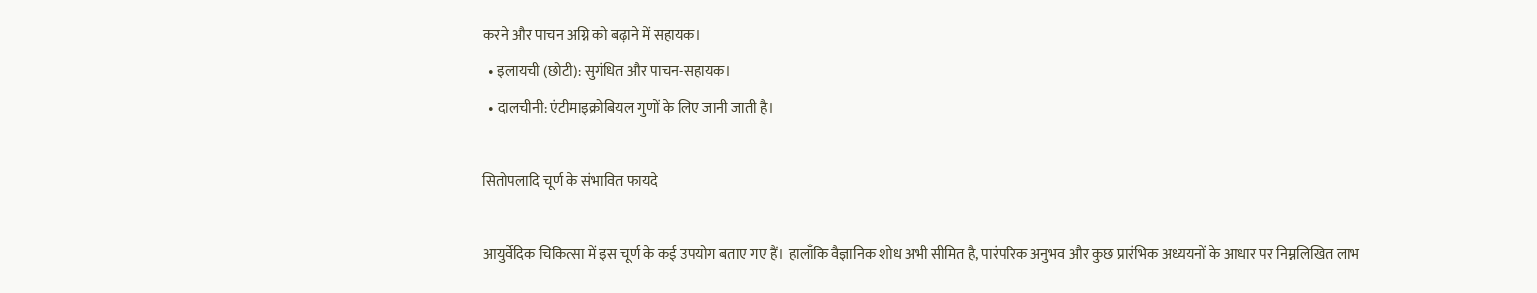करने और पाचन अग्नि को बढ़ाने में सहायक।
  • इलायची (छोटी): सुगंधित और पाचन-सहायक।
  • दालचीनी: एंटीमाइक्रोबियल गुणों के लिए जानी जाती है।

सितोपलादि चूर्ण के संभावित फायदे

आयुर्वेदिक चिकित्सा में इस चूर्ण के कई उपयोग बताए गए हैं। हालाँकि वैज्ञानिक शोध अभी सीमित है, पारंपरिक अनुभव और कुछ प्रारंभिक अध्ययनों के आधार पर निम्नलिखित लाभ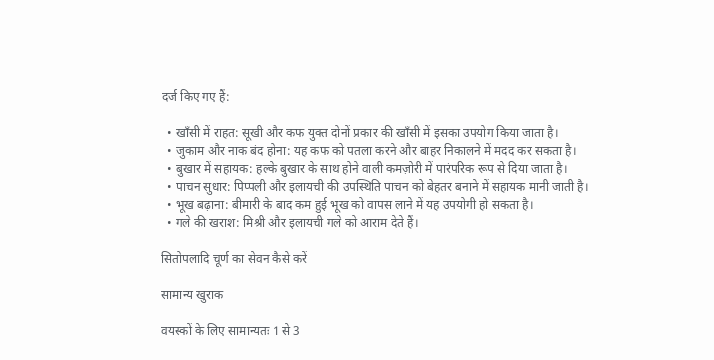दर्ज किए गए हैं:

  • खाँसी में राहत: सूखी और कफ युक्त दोनों प्रकार की खाँसी में इसका उपयोग किया जाता है।
  • जुकाम और नाक बंद होना: यह कफ को पतला करने और बाहर निकालने में मदद कर सकता है।
  • बुखार में सहायक: हल्के बुखार के साथ होने वाली कमज़ोरी में पारंपरिक रूप से दिया जाता है।
  • पाचन सुधार: पिप्पली और इलायची की उपस्थिति पाचन को बेहतर बनाने में सहायक मानी जाती है।
  • भूख बढ़ाना: बीमारी के बाद कम हुई भूख को वापस लाने में यह उपयोगी हो सकता है।
  • गले की खराश: मिश्री और इलायची गले को आराम देते हैं।

सितोपलादि चूर्ण का सेवन कैसे करें

सामान्य खुराक

वयस्कों के लिए सामान्यतः 1 से 3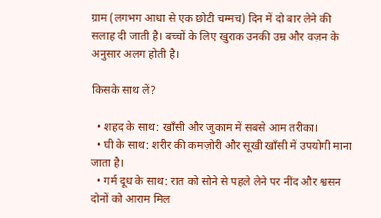ग्राम (लगभग आधा से एक छोटी चम्मच) दिन में दो बार लेने की सलाह दी जाती है। बच्चों के लिए खुराक उनकी उम्र और वज़न के अनुसार अलग होती है।

किसके साथ लें?

  • शहद के साथ: खाँसी और जुकाम में सबसे आम तरीका।
  • घी के साथ: शरीर की कमज़ोरी और सूखी खाँसी में उपयोगी माना जाता है।
  • गर्म दूध के साथ: रात को सोने से पहले लेने पर नींद और श्वसन दोनों को आराम मिल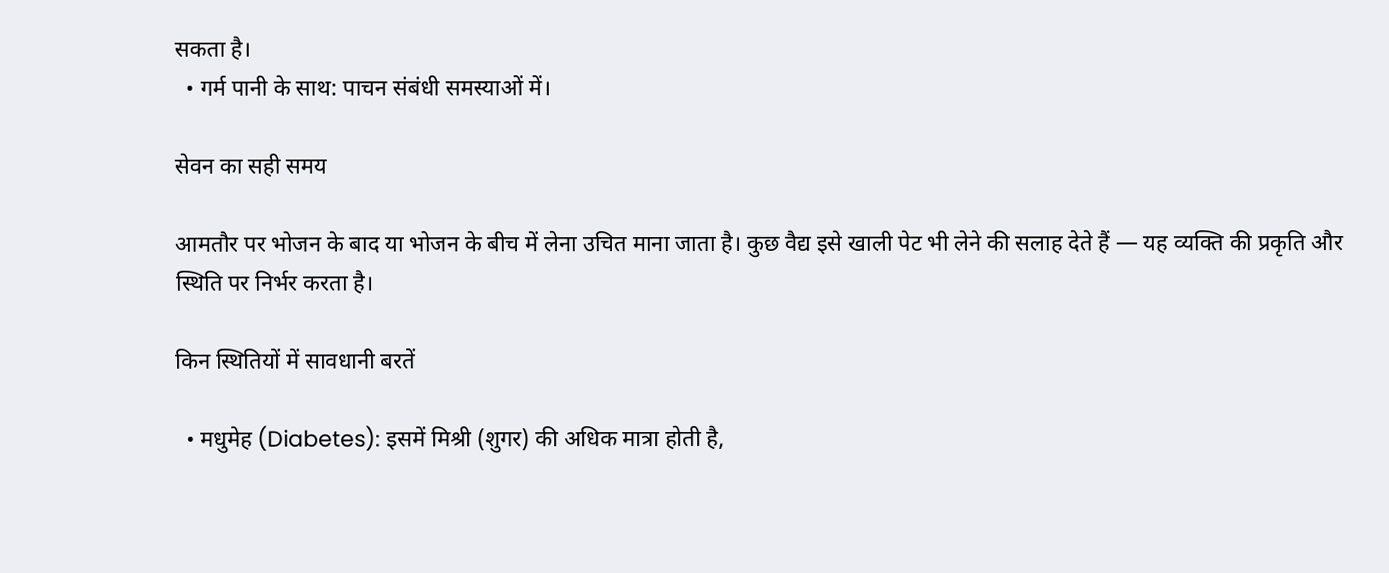सकता है।
  • गर्म पानी के साथ: पाचन संबंधी समस्याओं में।

सेवन का सही समय

आमतौर पर भोजन के बाद या भोजन के बीच में लेना उचित माना जाता है। कुछ वैद्य इसे खाली पेट भी लेने की सलाह देते हैं — यह व्यक्ति की प्रकृति और स्थिति पर निर्भर करता है।

किन स्थितियों में सावधानी बरतें

  • मधुमेह (Diabetes): इसमें मिश्री (शुगर) की अधिक मात्रा होती है,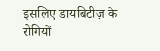इसलिए डायबिटीज़ के रोगियों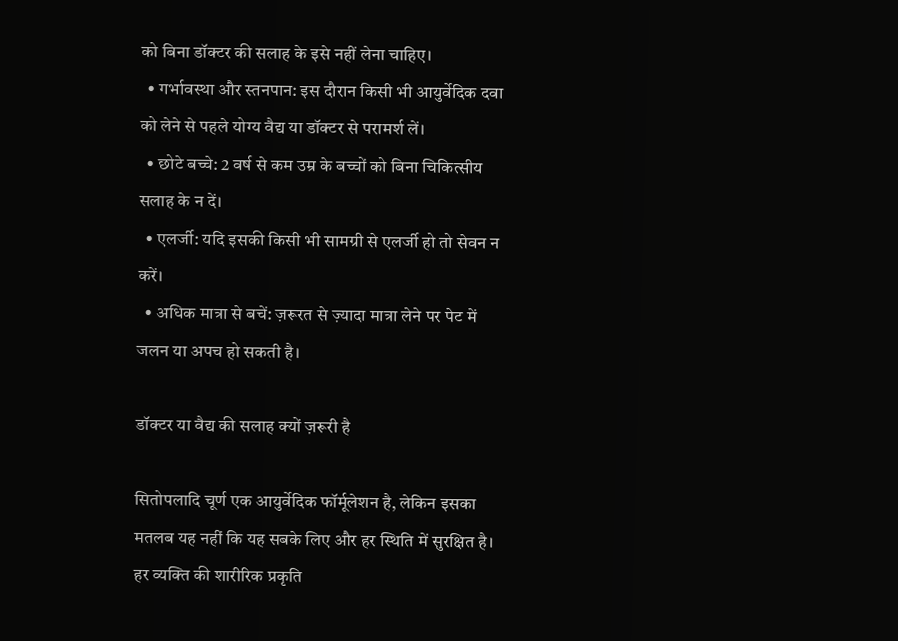को बिना डॉक्टर की सलाह के इसे नहीं लेना चाहिए।
  • गर्भावस्था और स्तनपान: इस दौरान किसी भी आयुर्वेदिक दवा को लेने से पहले योग्य वैद्य या डॉक्टर से परामर्श लें।
  • छोटे बच्चे: 2 वर्ष से कम उम्र के बच्चों को बिना चिकित्सीय सलाह के न दें।
  • एलर्जी: यदि इसकी किसी भी सामग्री से एलर्जी हो तो सेवन न करें।
  • अधिक मात्रा से बचें: ज़रूरत से ज़्यादा मात्रा लेने पर पेट में जलन या अपच हो सकती है।

डॉक्टर या वैद्य की सलाह क्यों ज़रूरी है

सितोपलादि चूर्ण एक आयुर्वेदिक फॉर्मूलेशन है, लेकिन इसका मतलब यह नहीं कि यह सबके लिए और हर स्थिति में सुरक्षित है। हर व्यक्ति की शारीरिक प्रकृति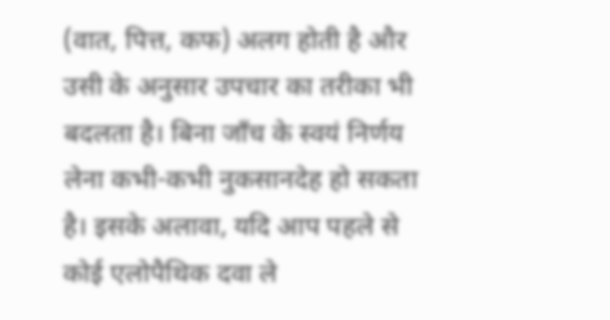(वात, पित्त, कफ) अलग होती है और उसी के अनुसार उपचार का तरीका भी बदलता है। बिना जाँच के स्वयं निर्णय लेना कभी-कभी नुकसानदेह हो सकता है। इसके अलावा, यदि आप पहले से कोई एलोपैथिक दवा ले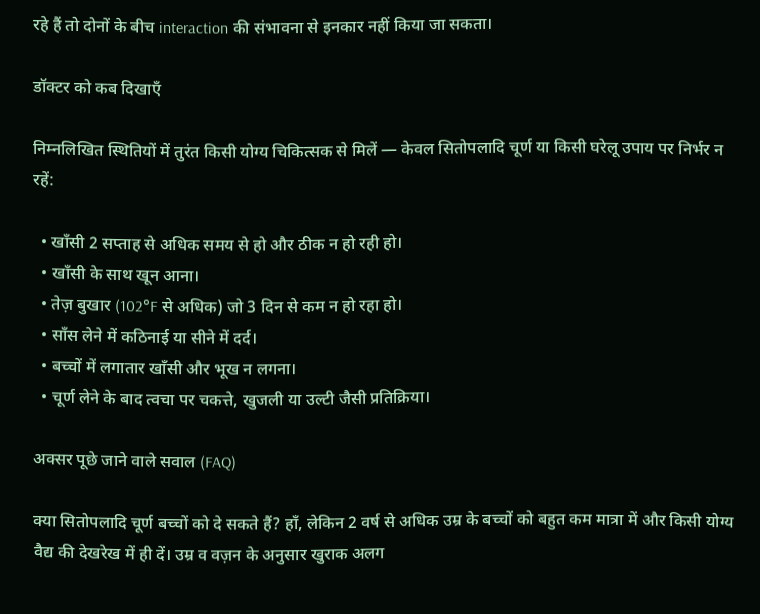रहे हैं तो दोनों के बीच interaction की संभावना से इनकार नहीं किया जा सकता।

डॉक्टर को कब दिखाएँ

निम्नलिखित स्थितियों में तुरंत किसी योग्य चिकित्सक से मिलें — केवल सितोपलादि चूर्ण या किसी घरेलू उपाय पर निर्भर न रहें:

  • खाँसी 2 सप्ताह से अधिक समय से हो और ठीक न हो रही हो।
  • खाँसी के साथ खून आना।
  • तेज़ बुखार (102°F से अधिक) जो 3 दिन से कम न हो रहा हो।
  • साँस लेने में कठिनाई या सीने में दर्द।
  • बच्चों में लगातार खाँसी और भूख न लगना।
  • चूर्ण लेने के बाद त्वचा पर चकत्ते, खुजली या उल्टी जैसी प्रतिक्रिया।

अक्सर पूछे जाने वाले सवाल (FAQ)

क्या सितोपलादि चूर्ण बच्चों को दे सकते हैं? हाँ, लेकिन 2 वर्ष से अधिक उम्र के बच्चों को बहुत कम मात्रा में और किसी योग्य वैद्य की देखरेख में ही दें। उम्र व वज़न के अनुसार खुराक अलग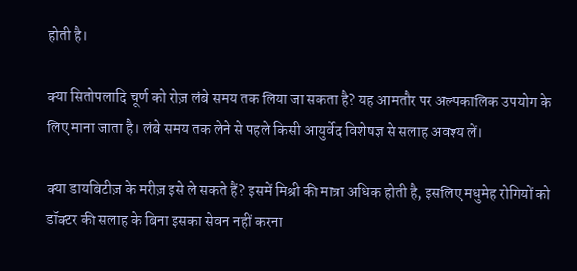होती है।

क्या सितोपलादि चूर्ण को रोज़ लंबे समय तक लिया जा सकता है? यह आमतौर पर अल्पकालिक उपयोग के लिए माना जाता है। लंबे समय तक लेने से पहले किसी आयुर्वेद विशेषज्ञ से सलाह अवश्य लें।

क्या डायबिटीज़ के मरीज़ इसे ले सकते हैं? इसमें मिश्री की मात्रा अधिक होती है, इसलिए मधुमेह रोगियों को डॉक्टर की सलाह के बिना इसका सेवन नहीं करना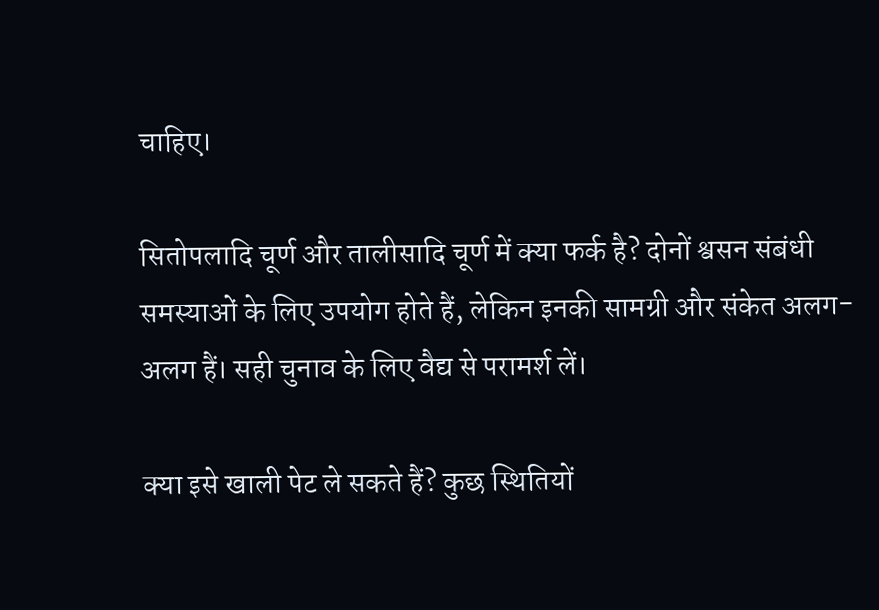चाहिए।

सितोपलादि चूर्ण और तालीसादि चूर्ण में क्या फर्क है? दोनों श्वसन संबंधी समस्याओं के लिए उपयोग होते हैं, लेकिन इनकी सामग्री और संकेत अलग-अलग हैं। सही चुनाव के लिए वैद्य से परामर्श लें।

क्या इसे खाली पेट ले सकते हैं? कुछ स्थितियों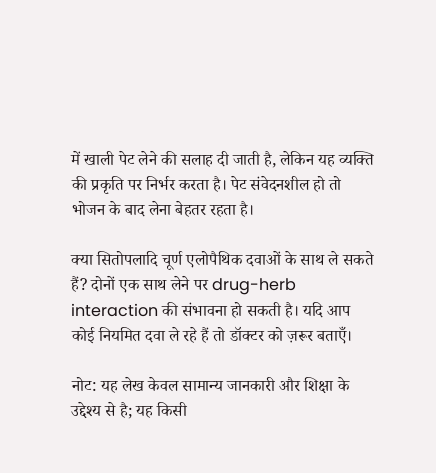में खाली पेट लेने की सलाह दी जाती है, लेकिन यह व्यक्ति की प्रकृति पर निर्भर करता है। पेट संवेदनशील हो तो भोजन के बाद लेना बेहतर रहता है।

क्या सितोपलादि चूर्ण एलोपैथिक दवाओं के साथ ले सकते हैं? दोनों एक साथ लेने पर drug-herb interaction की संभावना हो सकती है। यदि आप कोई नियमित दवा ले रहे हैं तो डॉक्टर को ज़रूर बताएँ।

नोट: यह लेख केवल सामान्य जानकारी और शिक्षा के उद्देश्य से है; यह किसी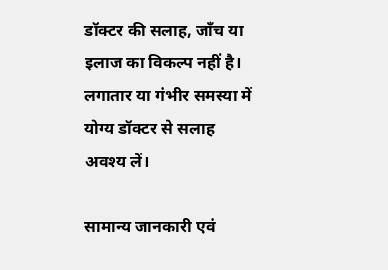डॉक्टर की सलाह, जाँच या इलाज का विकल्प नहीं है। लगातार या गंभीर समस्या में योग्य डॉक्टर से सलाह अवश्य लें।

सामान्य जानकारी एवं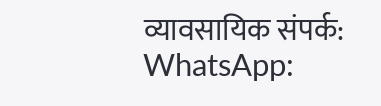व्यावसायिक संपर्क:
WhatsApp: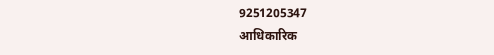9251205347
आधिकारिक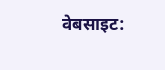वेबसाइट: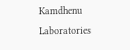Kamdhenu Laboratories